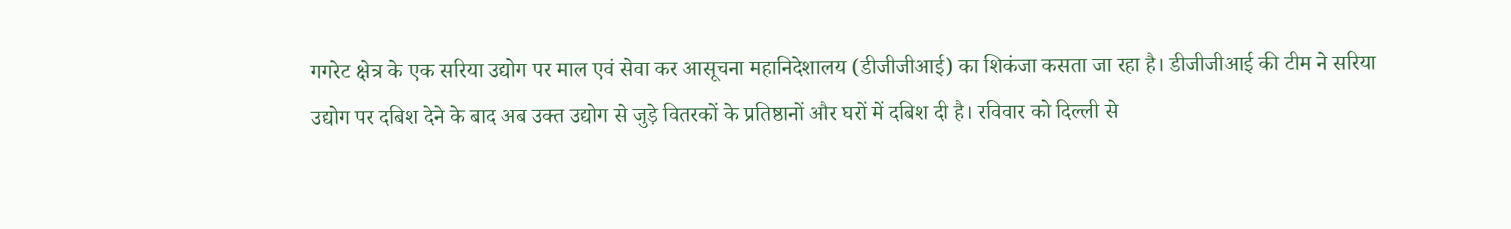गगरेट क्षेत्र के एक सरिया उद्योग पर माल एवं सेवा कर आसूचना महानिदेशालय (डीजीजीआई) का शिकंजा कसता जा रहा है। डीजीजीआई की टीम ने सरिया उद्योग पर दबिश देने के बाद अब उक्त उद्योग से जुड़े वितरकों के प्रतिष्ठानों और घरों में दबिश दी है। रविवार को दिल्ली से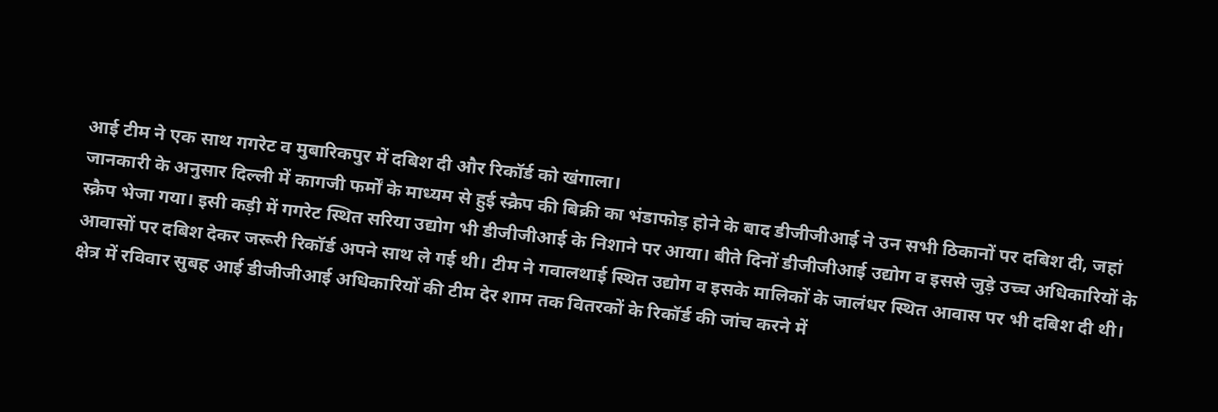आई टीम ने एक साथ गगरेट व मुबारिकपुर में दबिश दी और रिकॉर्ड को खंगाला।
जानकारी के अनुसार दिल्ली में कागजी फर्मों के माध्यम से हुई स्क्रैप की बिक्री का भंडाफोड़ होने के बाद डीजीजीआई ने उन सभी ठिकानों पर दबिश दी, जहां स्क्रैप भेजा गया। इसी कड़ी में गगरेट स्थित सरिया उद्योग भी डीजीजीआई के निशाने पर आया। बीते दिनों डीजीजीआई उद्योग व इससे जुड़े उच्च अधिकारियों के आवासों पर दबिश देकर जरूरी रिकॉर्ड अपने साथ ले गई थी। टीम ने गवालथाई स्थित उद्योग व इसके मालिकों के जालंधर स्थित आवास पर भी दबिश दी थी।
क्षेत्र में रविवार सुबह आई डीजीजीआई अधिकारियों की टीम देर शाम तक वितरकों के रिकॉर्ड की जांच करने में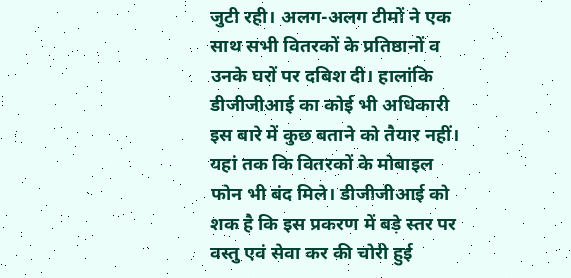जुटी रही। अलग-अलग टीमों ने एक साथ सभी वितरकों के प्रतिष्ठानों व उनके घरों पर दबिश दी। हालांकि डीजीजीआई का कोई भी अधिकारी इस बारे में कुछ बताने को तैयार नहीं। यहां तक कि वितरकों के मोबाइल फोन भी बंद मिले। डीजीजीआई को शक है कि इस प्रकरण में बड़े स्तर पर वस्तु एवं सेवा कर की चोरी हुई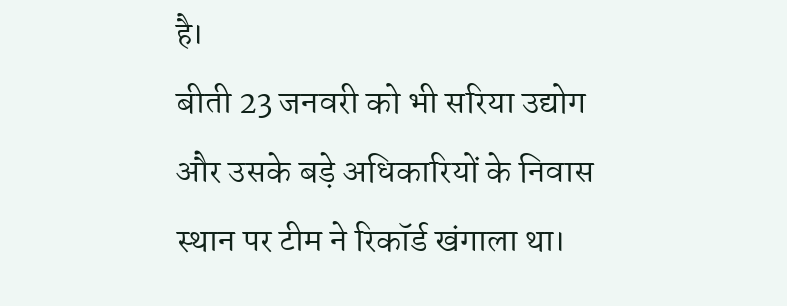है।
बीती 23 जनवरी को भी सरिया उद्योग और उसके बड़े अधिकारियों के निवास स्थान पर टीम ने रिकॉर्ड खंगाला था।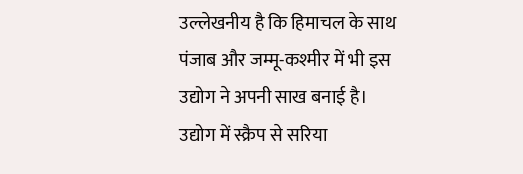उल्लेखनीय है कि हिमाचल के साथ पंजाब और जम्मू-कश्मीर में भी इस उद्योग ने अपनी साख बनाई है। उद्योग में स्क्रैप से सरिया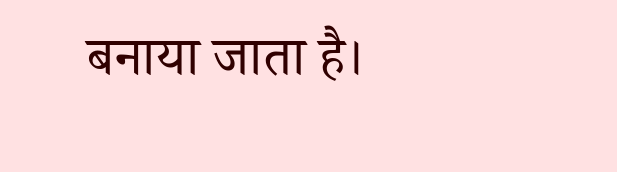बनाया जाता है।